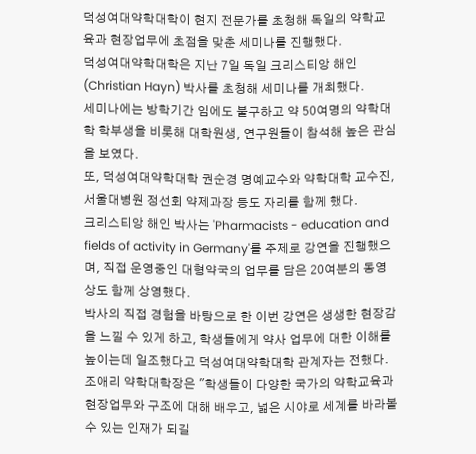덕성여대약학대학이 현지 전문가를 초청해 독일의 약학교육과 현장업무에 초점을 맞춘 세미나를 진행했다.
덕성여대약학대학은 지난 7일 독일 크리스티앙 해인(Christian Hayn) 박사를 초청해 세미나를 개최했다.
세미나에는 방학기간 임에도 불구하고 약 50여명의 약학대학 학부생을 비롯해 대학원생, 연구원들이 참석해 높은 관심을 보였다.
또, 덕성여대약학대학 권순경 명예교수와 약학대학 교수진, 서울대병원 정선회 약제과장 등도 자리를 함께 했다.
크리스티앙 해인 박사는 'Pharmacists - education and fields of activity in Germany'를 주제로 강연을 진행했으며, 직접 운영중인 대형약국의 업무를 담은 20여분의 동영상도 함께 상영했다.
박사의 직접 경험을 바탕으로 한 이번 강연은 생생한 현장감을 느낄 수 있게 하고, 학생들에게 약사 업무에 대한 이해를 높이는데 일조했다고 덕성여대약학대학 관계자는 전했다.
조애리 약학대학장은 "학생들이 다양한 국가의 약학교육과 현장업무와 구조에 대해 배우고, 넓은 시야로 세계를 바라볼 수 있는 인재가 되길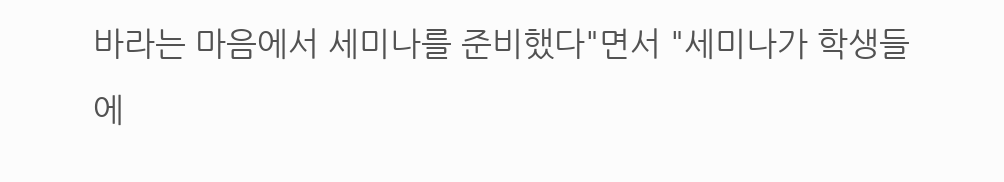바라는 마음에서 세미나를 준비했다"면서 "세미나가 학생들에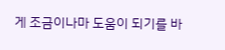게 조금이나마 도움이 되기를 바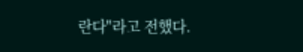란다"라고 전했다.